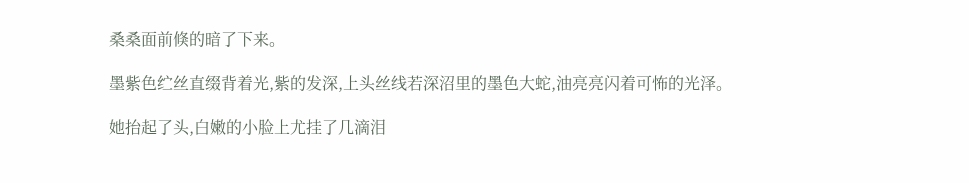桑桑面前倏的暗了下来。

墨紫色纻丝直缀背着光,紫的发深,上头丝线若深沼里的墨色大蛇,油亮亮闪着可怖的光泽。

她抬起了头,白嫩的小脸上尤挂了几滴泪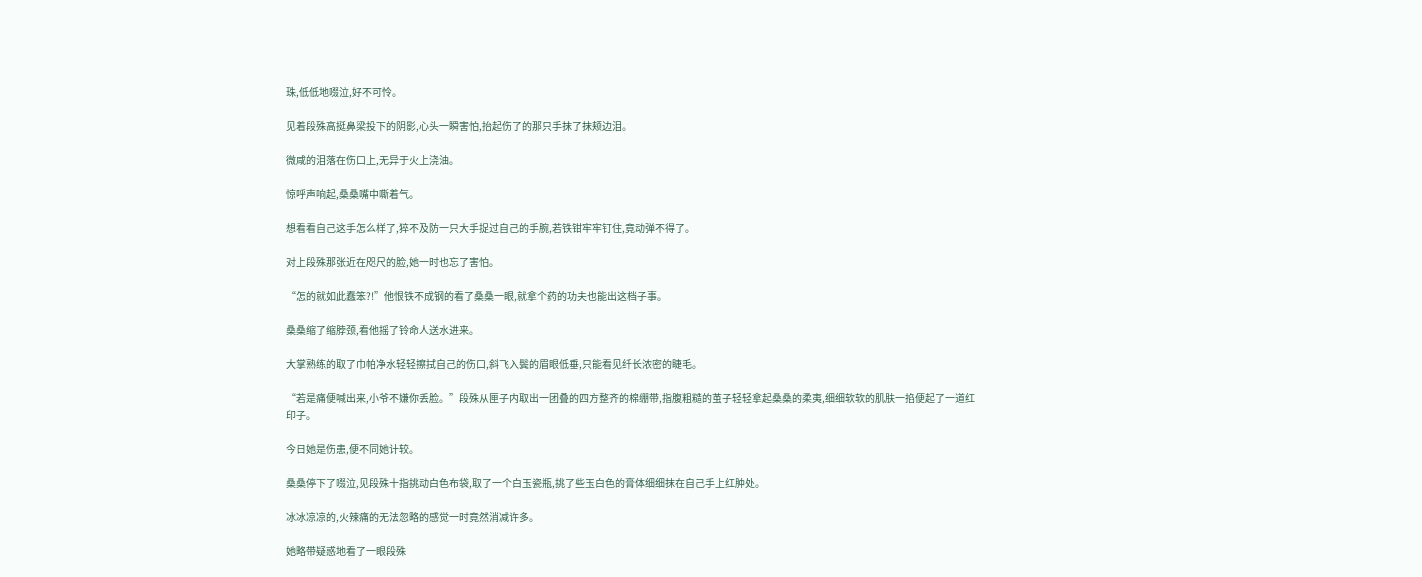珠,低低地啜泣,好不可怜。

见着段殊高挺鼻梁投下的阴影,心头一瞬害怕,抬起伤了的那只手抹了抹颊边泪。

微咸的泪落在伤口上,无异于火上浇油。

惊呼声响起,桑桑嘴中嘶着气。

想看看自己这手怎么样了,猝不及防一只大手捉过自己的手腕,若铁钳牢牢钉住,竟动弹不得了。

对上段殊那张近在咫尺的脸,她一时也忘了害怕。

“怎的就如此蠢笨?!”他恨铁不成钢的看了桑桑一眼,就拿个药的功夫也能出这档子事。

桑桑缩了缩脖颈,看他摇了铃命人送水进来。

大掌熟练的取了巾帕净水轻轻擦拭自己的伤口,斜飞入鬓的眉眼低垂,只能看见纤长浓密的睫毛。

“若是痛便喊出来,小爷不嫌你丢脸。”段殊从匣子内取出一团叠的四方整齐的棉绷带,指腹粗糙的茧子轻轻拿起桑桑的柔夷,细细软软的肌肤一掐便起了一道红印子。

今日她是伤患,便不同她计较。

桑桑停下了啜泣,见段殊十指挑动白色布袋,取了一个白玉瓷瓶,挑了些玉白色的膏体细细抹在自己手上红肿处。

冰冰凉凉的,火辣痛的无法忽略的感觉一时竟然消减许多。

她略带疑惑地看了一眼段殊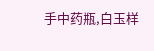手中药瓶,白玉样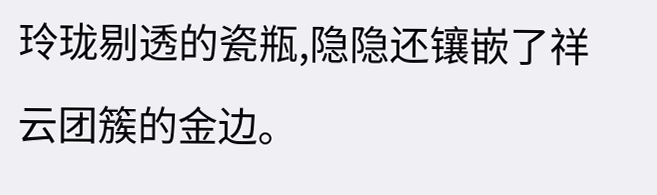玲珑剔透的瓷瓶,隐隐还镶嵌了祥云团簇的金边。